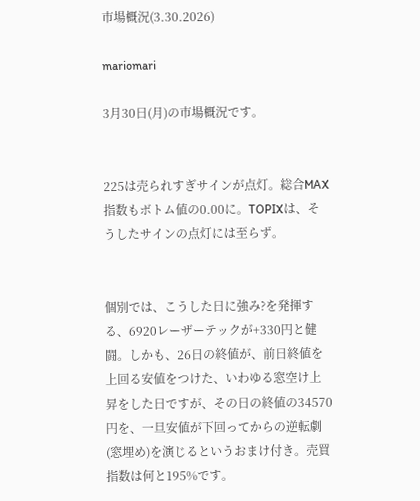市場概況(3.30.2026)

mariomari

3月30日(月)の市場概況です。


225は売られすぎサインが点灯。総合MAX指数もボトム値の0.00に。TOPIXは、そうしたサインの点灯には至らず。


個別では、こうした日に強み?を発揮する、6920レーザーテックが+330円と健闘。しかも、26日の終値が、前日終値を上回る安値をつけた、いわゆる窓空け上昇をした日ですが、その日の終値の34570円を、一旦安値が下回ってからの逆転劇(窓埋め)を演じるというおまけ付き。売買指数は何と195%です。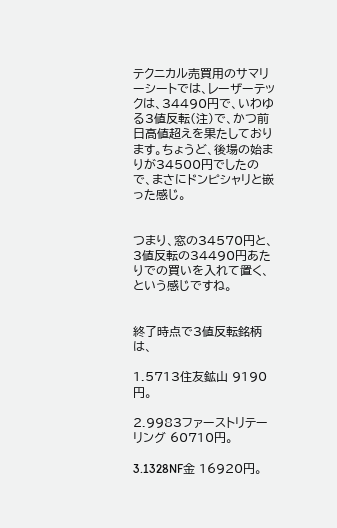テクニカル売買用のサマリーシートでは、レーザーテックは、34490円で、いわゆる3値反転(注)で、かつ前日高値超えを果たしております。ちょうど、後場の始まりが34500円でしたので、まさにドンピシャリと嵌った感じ。


つまり、窓の34570円と、3値反転の34490円あたりでの買いを入れて置く、という感じですね。


終了時点で3値反転銘柄は、

1.5713住友鉱山 9190円。

2.9983ファーストリテーリング 60710円。

3.1328NF金 16920円。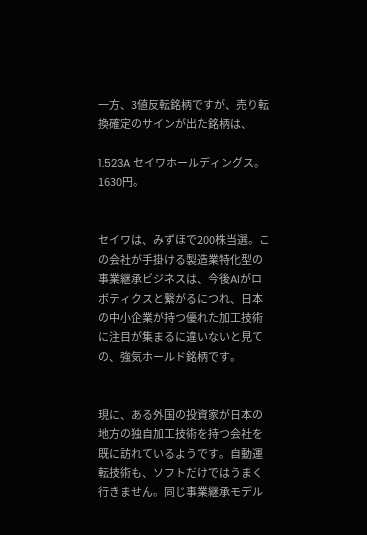一方、3値反転銘柄ですが、売り転換確定のサインが出た銘柄は、

1.523A セイワホールディングス。1630円。


セイワは、みずほで200株当選。この会社が手掛ける製造業特化型の事業継承ビジネスは、今後AIがロボティクスと繋がるにつれ、日本の中小企業が持つ優れた加工技術に注目が集まるに違いないと見ての、強気ホールド銘柄です。


現に、ある外国の投資家が日本の地方の独自加工技術を持つ会社を既に訪れているようです。自動運転技術も、ソフトだけではうまく行きません。同じ事業継承モデル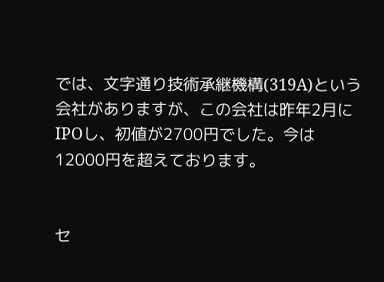では、文字通り技術承継機構(319A)という会社がありますが、この会社は昨年2月にIPOし、初値が2700円でした。今は12000円を超えております。


セ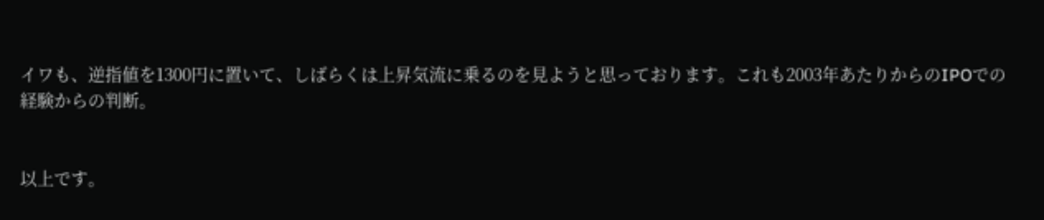イワも、逆指値を1300円に置いて、しばらくは上昇気流に乗るのを見ようと思っております。これも2003年あたりからのIPOでの経験からの判断。


以上です。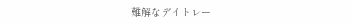難解なデイトレー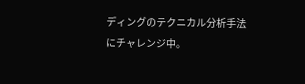ディングのテクニカル分析手法にチャレンジ中。